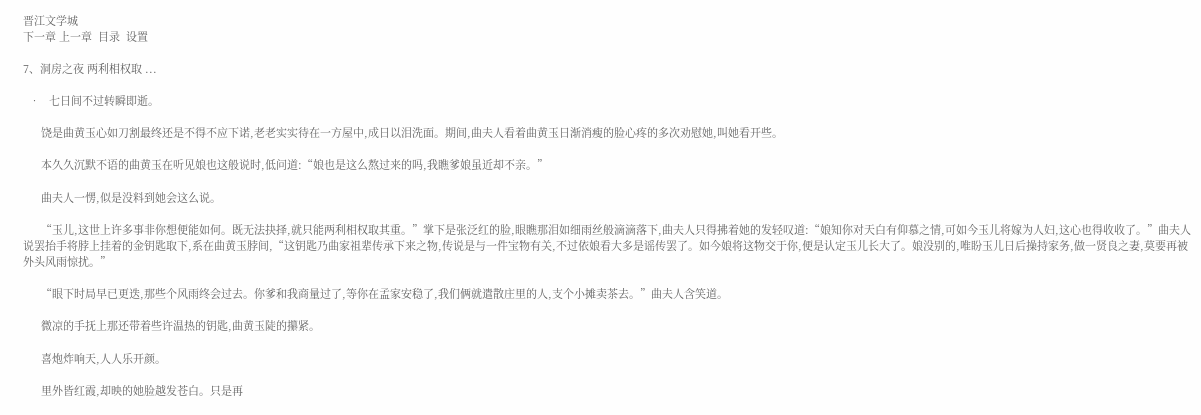晋江文学城
下一章 上一章  目录  设置

7、洞房之夜 两利相权取 ...

  •   七日间不过转瞬即逝。

      饶是曲黄玉心如刀割最终还是不得不应下诺,老老实实待在一方屋中,成日以泪洗面。期间,曲夫人看着曲黄玉日渐消瘦的脸心疼的多次劝慰她,叫她看开些。

      本久久沉默不语的曲黄玉在听见娘也这般说时,低问道:“娘也是这么熬过来的吗,我瞧爹娘虽近却不亲。”

      曲夫人一愣,似是没料到她会这么说。

      “玉儿,这世上许多事非你想便能如何。既无法抉择,就只能两利相权取其重。”掌下是张泛红的脸,眼瞧那泪如细雨丝般滴滴落下,曲夫人只得拂着她的发轻叹道:“娘知你对天白有仰慕之情,可如今玉儿将嫁为人妇,这心也得收收了。”曲夫人说罢抬手将脖上挂着的金钥匙取下,系在曲黄玉脖间,“这钥匙乃曲家祖辈传承下来之物,传说是与一件宝物有关,不过依娘看大多是谣传罢了。如今娘将这物交于你,便是认定玉儿长大了。娘没别的,唯盼玉儿日后操持家务,做一贤良之妻,莫要再被外头风雨惊扰。”

      “眼下时局早已更迭,那些个风雨终会过去。你爹和我商量过了,等你在孟家安稳了,我们俩就遣散庄里的人,支个小摊卖茶去。”曲夫人含笑道。

      微凉的手抚上那还带着些许温热的钥匙,曲黄玉陡的攥紧。

      喜炮炸响天,人人乐开颜。

      里外皆红霞,却映的她脸越发苍白。只是再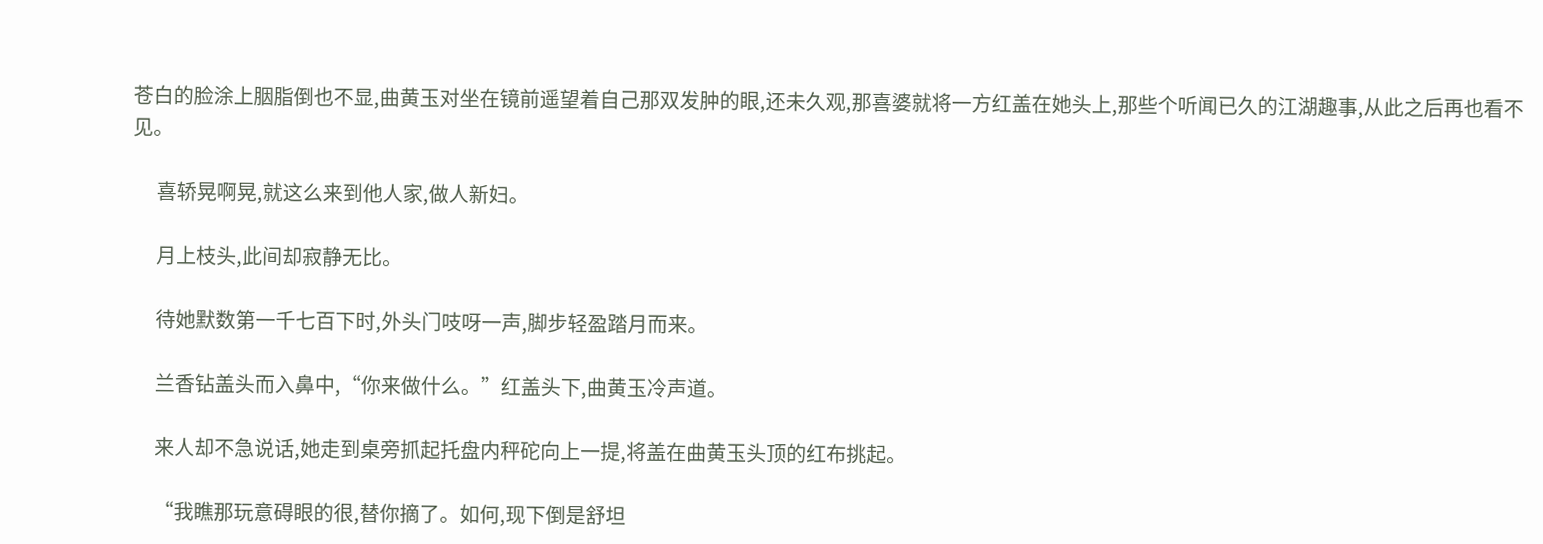苍白的脸涂上胭脂倒也不显,曲黄玉对坐在镜前遥望着自己那双发肿的眼,还未久观,那喜婆就将一方红盖在她头上,那些个听闻已久的江湖趣事,从此之后再也看不见。

      喜轿晃啊晃,就这么来到他人家,做人新妇。

      月上枝头,此间却寂静无比。

      待她默数第一千七百下时,外头门吱呀一声,脚步轻盈踏月而来。

      兰香钻盖头而入鼻中,“你来做什么。”红盖头下,曲黄玉冷声道。

      来人却不急说话,她走到桌旁抓起托盘内秤砣向上一提,将盖在曲黄玉头顶的红布挑起。

      “我瞧那玩意碍眼的很,替你摘了。如何,现下倒是舒坦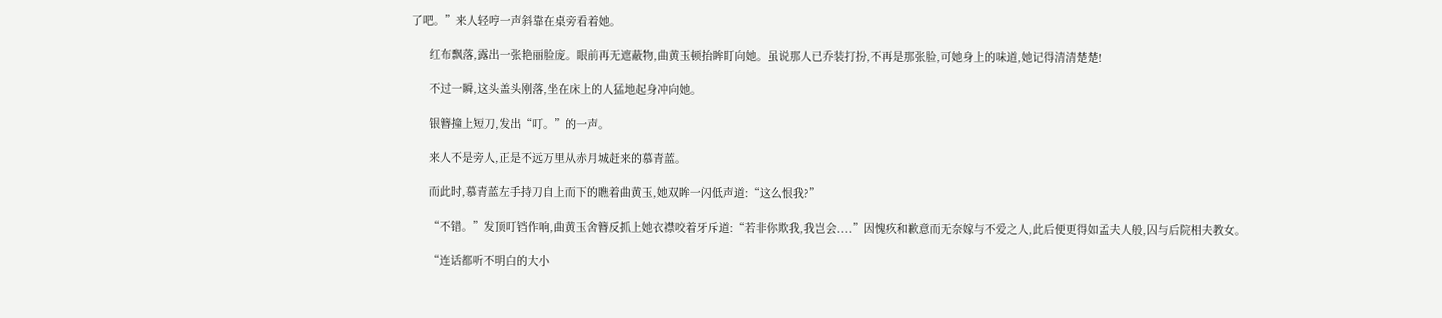了吧。”来人轻哼一声斜靠在桌旁看着她。

      红布飘落,露出一张艳丽脸庞。眼前再无遮蔽物,曲黄玉顿抬眸盯向她。虽说那人已乔装打扮,不再是那张脸,可她身上的味道,她记得清清楚楚!

      不过一瞬,这头盖头刚落,坐在床上的人猛地起身冲向她。

      银簪撞上短刀,发出“叮。”的一声。

      来人不是旁人,正是不远万里从赤月城赶来的慕青蓝。

      而此时,慕青蓝左手持刀自上而下的瞧着曲黄玉,她双眸一闪低声道:“这么恨我?”

      “不错。”发顶叮铛作响,曲黄玉舍簪反抓上她衣襟咬着牙斥道:“若非你欺我,我岂会....”因愧疚和歉意而无奈嫁与不爱之人,此后便更得如孟夫人般,囚与后院相夫教女。

      “连话都听不明白的大小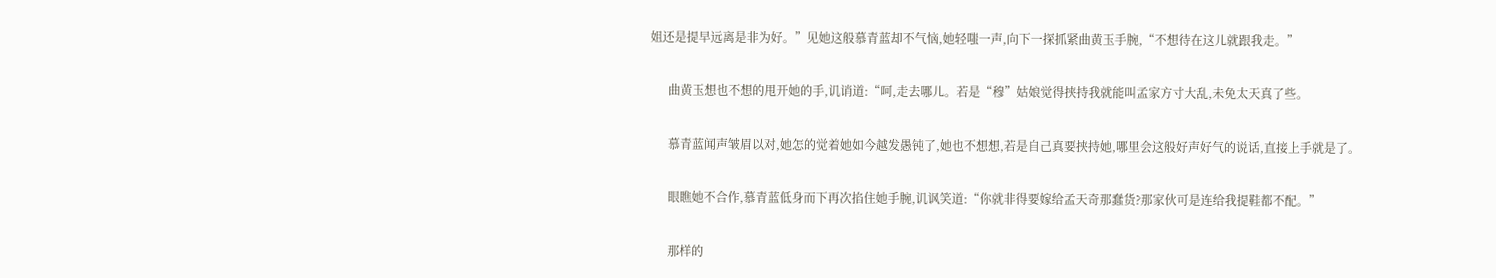姐还是提早远离是非为好。”见她这般慕青蓝却不气恼,她轻嗤一声,向下一探抓紧曲黄玉手腕,“不想待在这儿就跟我走。”

      曲黄玉想也不想的甩开她的手,讥诮道:“呵,走去哪儿。若是“穆”姑娘觉得挟持我就能叫孟家方寸大乱,未免太天真了些。

      慕青蓝闻声皱眉以对,她怎的觉着她如今越发愚钝了,她也不想想,若是自己真要挟持她,哪里会这般好声好气的说话,直接上手就是了。

      眼瞧她不合作,慕青蓝低身而下再次掐住她手腕,讥讽笑道:“你就非得要嫁给孟天奇那蠢货?那家伙可是连给我提鞋都不配。”

      那样的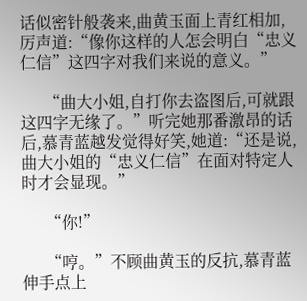话似密针般袭来,曲黄玉面上青红相加,厉声道:“像你这样的人怎会明白“忠义仁信”这四字对我们来说的意义。”

      “曲大小姐,自打你去盗图后,可就跟这四字无缘了。”听完她那番激昂的话后,慕青蓝越发觉得好笑,她道:“还是说,曲大小姐的“忠义仁信”在面对特定人时才会显现。”

      “你!”

      “哼。”不顾曲黄玉的反抗,慕青蓝伸手点上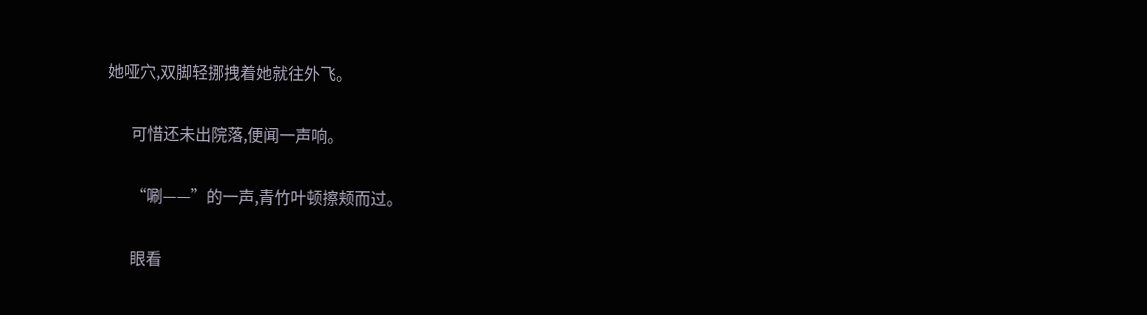她哑穴,双脚轻挪拽着她就往外飞。

      可惜还未出院落,便闻一声响。

      “唰——”的一声,青竹叶顿擦颊而过。

      眼看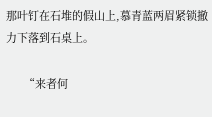那叶钉在石堆的假山上,慕青蓝两眉紧锁撤力下落到石桌上。

      “来者何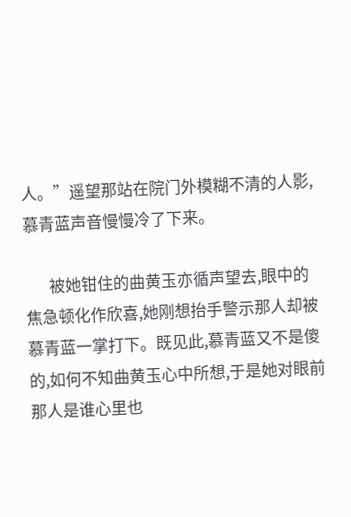人。”遥望那站在院门外模糊不清的人影,慕青蓝声音慢慢冷了下来。

      被她钳住的曲黄玉亦循声望去,眼中的焦急顿化作欣喜,她刚想抬手警示那人却被慕青蓝一掌打下。既见此,慕青蓝又不是傻的,如何不知曲黄玉心中所想,于是她对眼前那人是谁心里也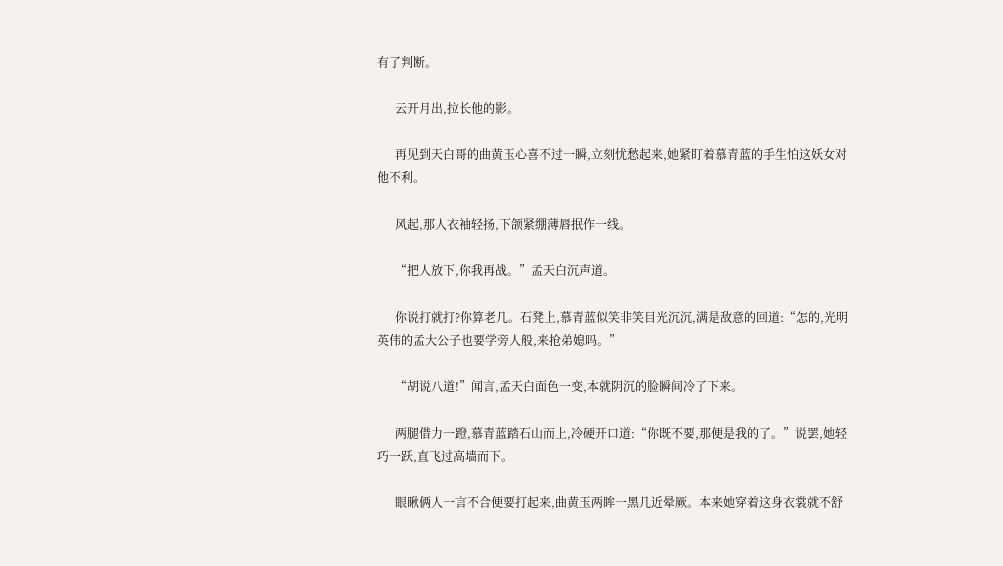有了判断。

      云开月出,拉长他的影。

      再见到天白哥的曲黄玉心喜不过一瞬,立刻忧愁起来,她紧盯着慕青蓝的手生怕这妖女对他不利。

      风起,那人衣袖轻扬,下颌紧绷薄唇抿作一线。

      “把人放下,你我再战。”孟天白沉声道。

      你说打就打?你算老几。石凳上,慕青蓝似笑非笑目光沉沉,满是敌意的回道:“怎的,光明英伟的孟大公子也要学旁人般,来抢弟媳吗。”

      “胡说八道!”闻言,孟天白面色一变,本就阴沉的脸瞬间冷了下来。

      两腿借力一蹬,慕青蓝踏石山而上,冷硬开口道:“你既不要,那便是我的了。”说罢,她轻巧一跃,直飞过高墙而下。

      眼瞅俩人一言不合便要打起来,曲黄玉两眸一黑几近晕厥。本来她穿着这身衣裳就不舒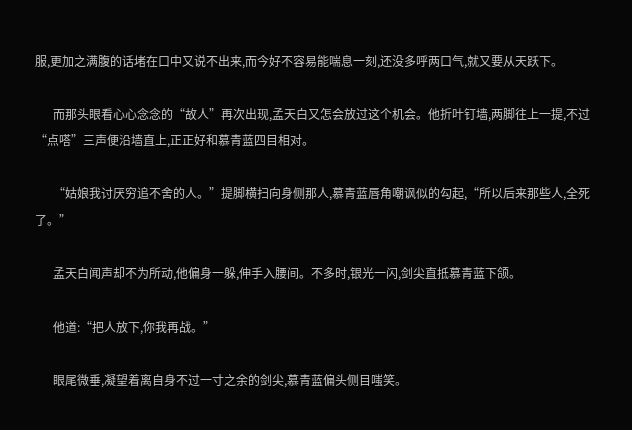服,更加之满腹的话堵在口中又说不出来,而今好不容易能喘息一刻,还没多呼两口气,就又要从天跃下。

      而那头眼看心心念念的“故人”再次出现,孟天白又怎会放过这个机会。他折叶钉墙,两脚往上一提,不过“点嗒”三声便沿墙直上,正正好和慕青蓝四目相对。

      “姑娘我讨厌穷追不舍的人。”提脚横扫向身侧那人,慕青蓝唇角嘲讽似的勾起,“所以后来那些人,全死了。”

      孟天白闻声却不为所动,他偏身一躲,伸手入腰间。不多时,银光一闪,剑尖直抵慕青蓝下颌。

      他道:“把人放下,你我再战。”

      眼尾微垂,凝望着离自身不过一寸之余的剑尖,慕青蓝偏头侧目嗤笑。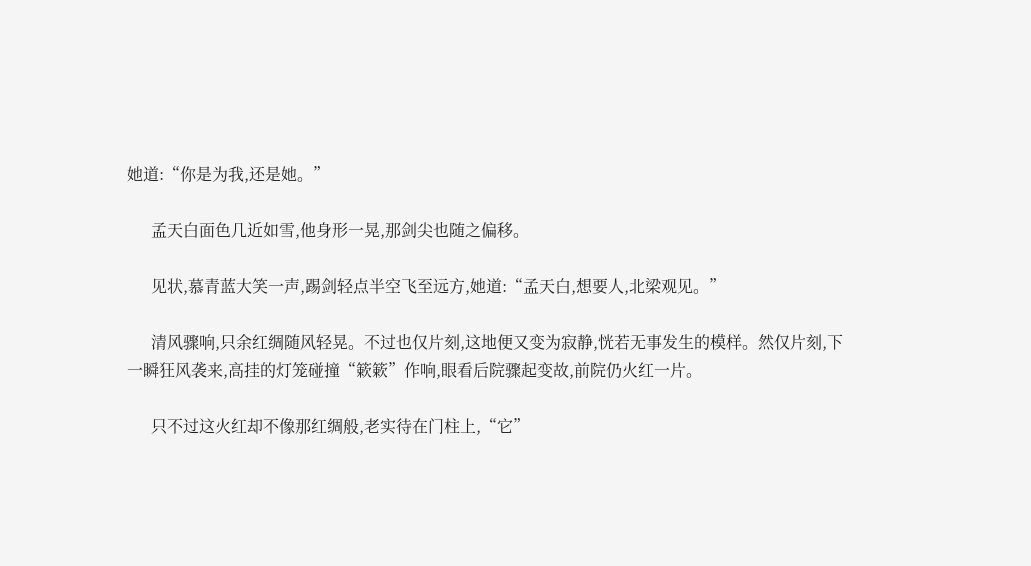她道:“你是为我,还是她。”

      孟天白面色几近如雪,他身形一晃,那剑尖也随之偏移。

      见状,慕青蓝大笑一声,踢剑轻点半空飞至远方,她道:“孟天白,想要人,北梁观见。”

      清风骤响,只余红绸随风轻晃。不过也仅片刻,这地便又变为寂静,恍若无事发生的模样。然仅片刻,下一瞬狂风袭来,高挂的灯笼碰撞“簌簌”作响,眼看后院骤起变故,前院仍火红一片。

      只不过这火红却不像那红绸般,老实待在门柱上,“它”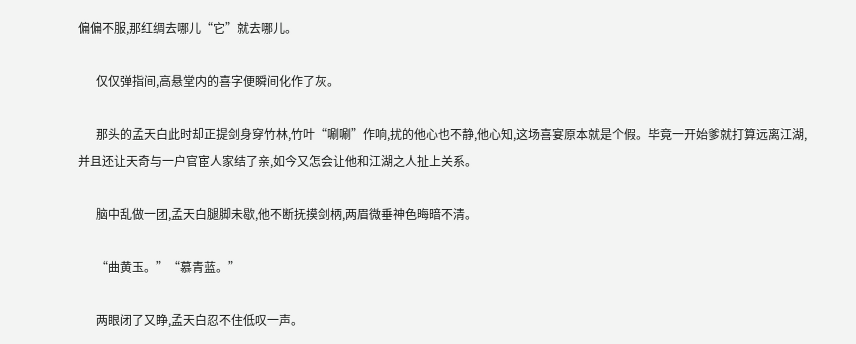偏偏不服,那红绸去哪儿“它”就去哪儿。

      仅仅弹指间,高悬堂内的喜字便瞬间化作了灰。

      那头的孟天白此时却正提剑身穿竹林,竹叶“唰唰”作响,扰的他心也不静,他心知,这场喜宴原本就是个假。毕竟一开始爹就打算远离江湖,并且还让天奇与一户官宦人家结了亲,如今又怎会让他和江湖之人扯上关系。

      脑中乱做一团,孟天白腿脚未歇,他不断抚摸剑柄,两眉微垂神色晦暗不清。

      “曲黄玉。”“慕青蓝。”

      两眼闭了又睁,孟天白忍不住低叹一声。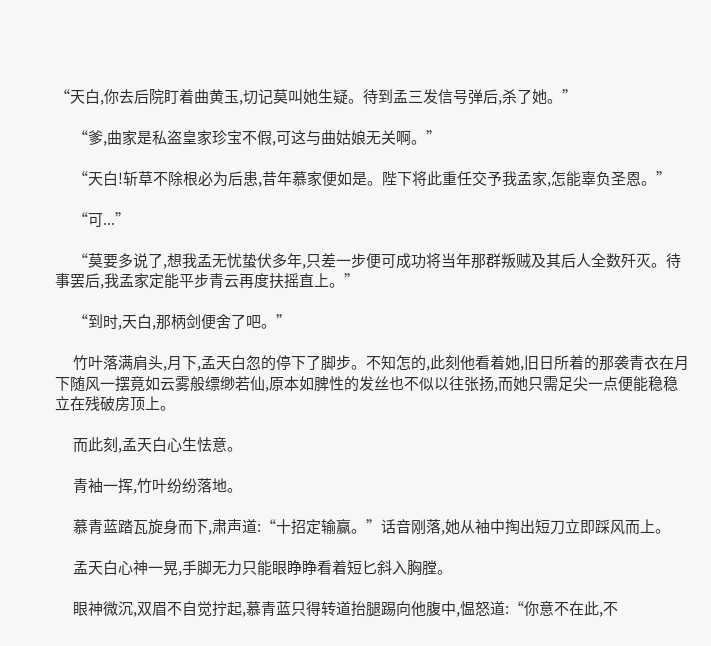“天白,你去后院盯着曲黄玉,切记莫叫她生疑。待到孟三发信号弹后,杀了她。”

      “爹,曲家是私盗皇家珍宝不假,可这与曲姑娘无关啊。”

      “天白!斩草不除根必为后患,昔年慕家便如是。陛下将此重任交予我孟家,怎能辜负圣恩。”

      “可...”

      “莫要多说了,想我孟无忧蛰伏多年,只差一步便可成功将当年那群叛贼及其后人全数歼灭。待事罢后,我孟家定能平步青云再度扶摇直上。”

      “到时,天白,那柄剑便舍了吧。”

      竹叶落满肩头,月下,孟天白忽的停下了脚步。不知怎的,此刻他看着她,旧日所着的那袭青衣在月下随风一摆竟如云雾般缥缈若仙,原本如脾性的发丝也不似以往张扬,而她只需足尖一点便能稳稳立在残破房顶上。

      而此刻,孟天白心生怯意。

      青袖一挥,竹叶纷纷落地。

      慕青蓝踏瓦旋身而下,肃声道:“十招定输赢。”话音刚落,她从袖中掏出短刀立即踩风而上。

      孟天白心神一晃,手脚无力只能眼睁睁看着短匕斜入胸膛。

      眼神微沉,双眉不自觉拧起,慕青蓝只得转道抬腿踢向他腹中,愠怒道:“你意不在此,不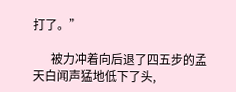打了。”

      被力冲着向后退了四五步的孟天白闻声猛地低下了头,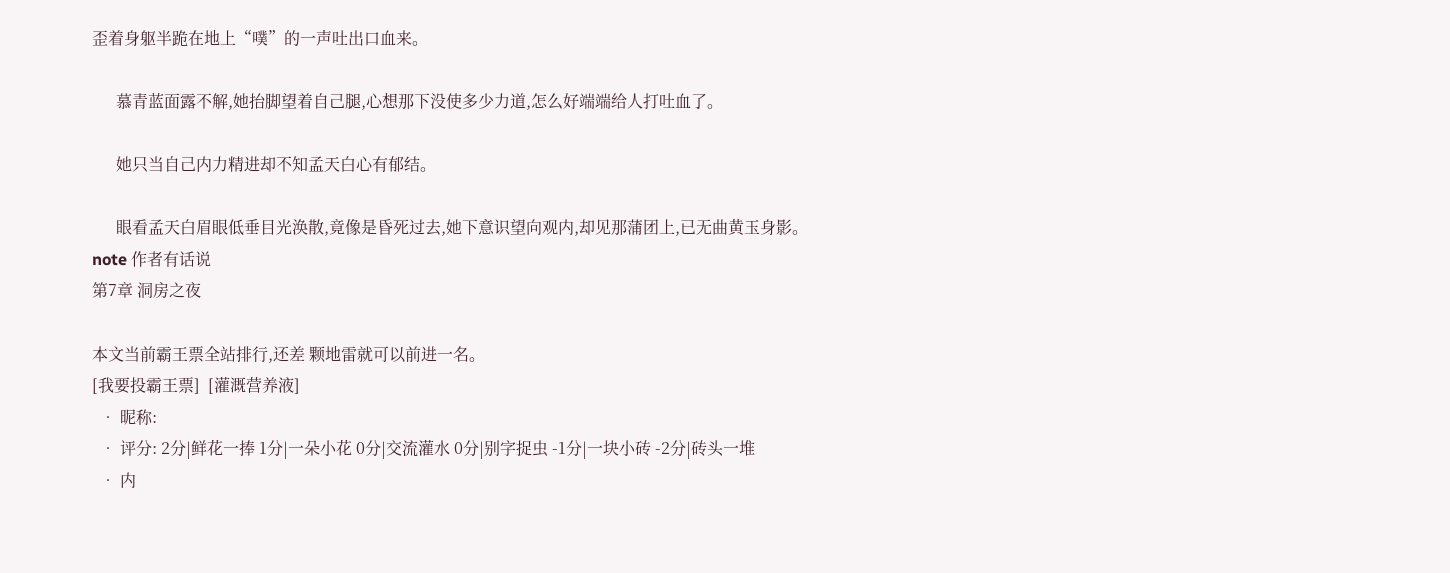歪着身躯半跪在地上“噗”的一声吐出口血来。

      慕青蓝面露不解,她抬脚望着自己腿,心想那下没使多少力道,怎么好端端给人打吐血了。

      她只当自己内力精进却不知孟天白心有郁结。

      眼看孟天白眉眼低垂目光涣散,竟像是昏死过去,她下意识望向观内,却见那蒲团上,已无曲黄玉身影。
note 作者有话说
第7章 洞房之夜

本文当前霸王票全站排行,还差 颗地雷就可以前进一名。
[我要投霸王票]  [灌溉营养液]
  • 昵称:
  • 评分: 2分|鲜花一捧 1分|一朵小花 0分|交流灌水 0分|别字捉虫 -1分|一块小砖 -2分|砖头一堆
  • 内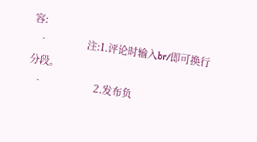容:
  •             注:1.评论时输入br/即可换行分段。
  •                 2.发布负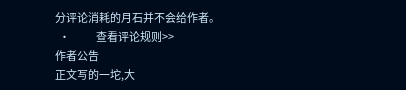分评论消耗的月石并不会给作者。
  •             查看评论规则>>
作者公告
正文写的一坨,大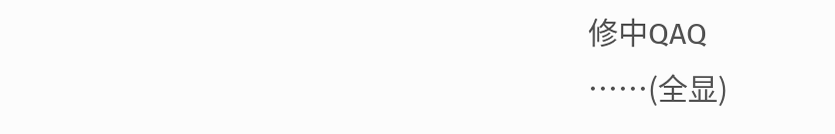修中QAQ
……(全显)